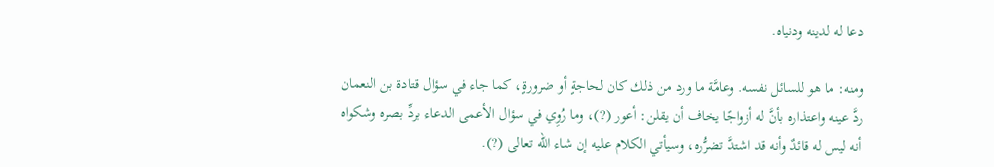دعا له لدينه ودنياه.

ومنه: ما هو للسائل نفسه. وعامَّة ما ورد من ذلك كان لحاجةٍ أو ضرورةٍ، كما جاء في سؤال قتادة بن النعمان ردَّ عينه واعتذاره بأنَّ له أزواجًا يخاف أن يقلن: أعور (?)، وما رُوِي في سؤال الأعمى الدعاء بردِّ بصره وشكواه أنه ليس له قائدٌ وأنه قد اشتدَّ تضرُّره، وسيأتي الكلام عليه إن شاء الله تعالى (?).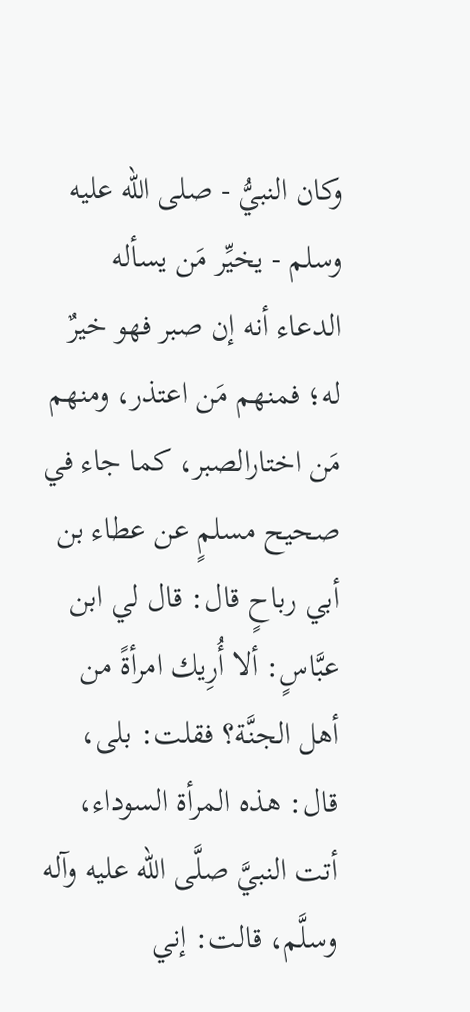وكان النبيُّ - صلى الله عليه وسلم - يخيِّر مَن يسأله الدعاء أنه إن صبر فهو خيرٌ له؛ فمنهم مَن اعتذر، ومنهم مَن اختارالصبر، كما جاء في صحيح مسلمٍ عن عطاء بن أبي رباحٍ قال: قال لي ابن عبَّاسٍ: ألا أُرِيك امرأةً من أهل الجنَّة؟ فقلت: بلى، قال: هذه المرأة السوداء، أتت النبيَّ صلَّى الله عليه وآله وسلَّم، قالت: إني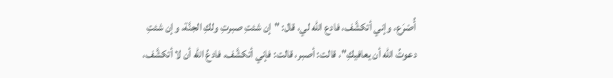أُصْرَع، وإني أتكشَّف، فادع الله لي، قال: "إن شئتِ صبرتِ ولكِ الجنَّة، وإن شئتِ دعوتُ الله أن يعافيكِ"، قالت: أصبر، قالت: فإني أتكشَّف، فادعُ الله أن لا أتكشَّف،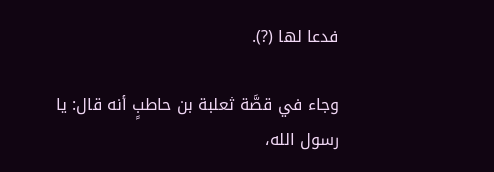فدعا لها (?).

وجاء في قصَّة ثعلبة بن حاطبٍ أنه قال: يا رسول الله،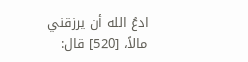ادعُ الله أن يرزقني مالاً، [520] قال: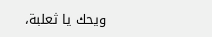ويحك يا ثعلبة،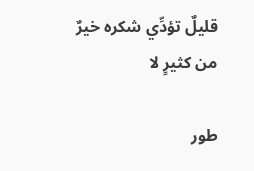قليلٌ تؤدِّي شكره خيرٌ من كثيرٍ لا

طور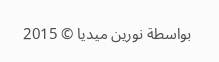بواسطة نورين ميديا © 2015